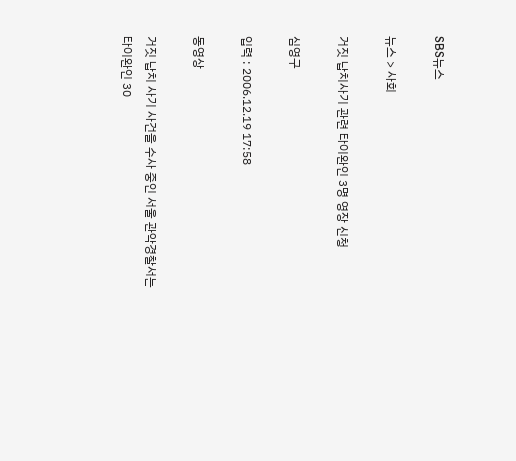SBS뉴스

뉴스 > 사회

거짓 납치사기 관련 타이완인 3명 영장 신청

심영구

입력 : 2006.12.19 17:58

동영상

거짓 납치 사기 사건을 수사 중인 서울 관악경찰서는 타이완인 30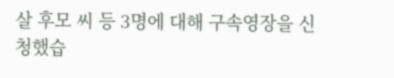살 후모 씨 등 3명에 대해 구속영장을 신청했습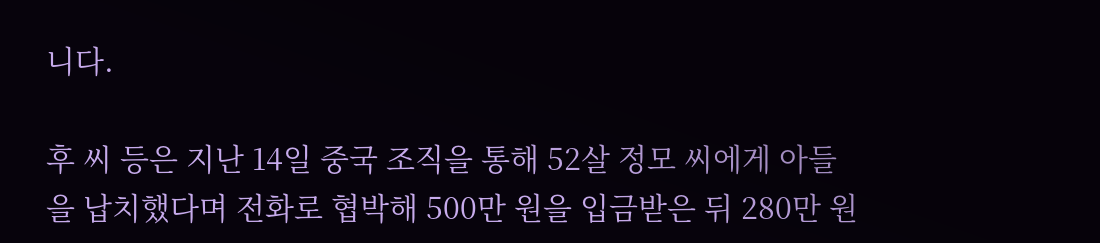니다.

후 씨 등은 지난 14일 중국 조직을 통해 52살 정모 씨에게 아들을 납치했다며 전화로 협박해 500만 원을 입금받은 뒤 280만 원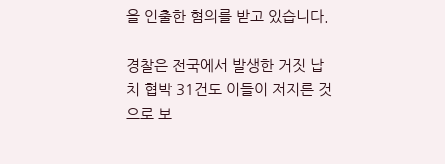을 인출한 혐의를 받고 있습니다.

경찰은 전국에서 발생한 거짓 납치 협박 31건도 이들이 저지른 것으로 보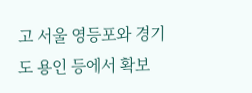고 서울 영등포와 경기도 용인 등에서 확보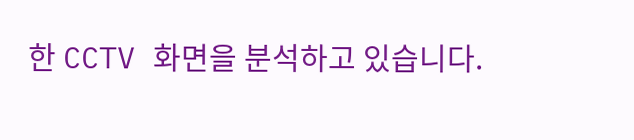한 CCTV 화면을 분석하고 있습니다.